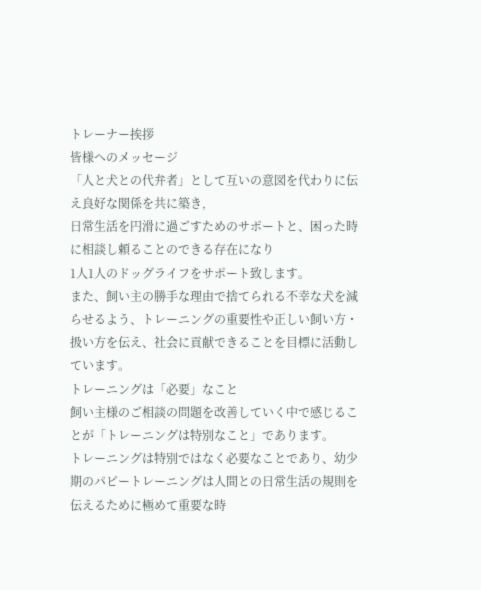トレーナー挨拶
皆様へのメッセージ
「人と犬との代弁者」として互いの意図を代わりに伝え良好な関係を共に築き,
日常生活を円滑に過ごすためのサポートと、困った時に相談し頼ることのできる存在になり
1人1人のドッグライフをサポート致します。
また、飼い主の勝手な理由で捨てられる不幸な犬を減らせるよう、トレーニングの重要性や正しい飼い方・扱い方を伝え、社会に貢献できることを目標に活動しています。
トレーニングは「必要」なこと
飼い主様のご相談の問題を改善していく中で感じることが「トレーニングは特別なこと」であります。
トレーニングは特別ではなく必要なことであり、幼少期のパピートレーニングは人間との日常生活の規則を伝えるために極めて重要な時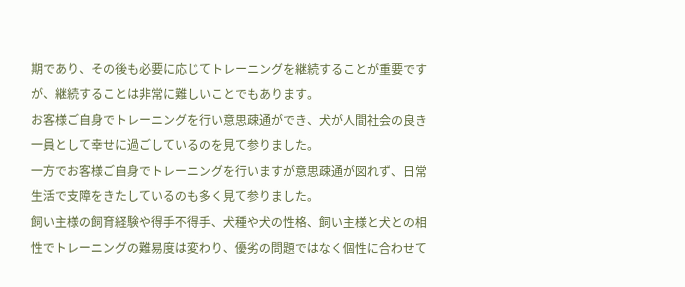期であり、その後も必要に応じてトレーニングを継続することが重要ですが、継続することは非常に難しいことでもあります。
お客様ご自身でトレーニングを行い意思疎通ができ、犬が人間社会の良き一員として幸せに過ごしているのを見て参りました。
一方でお客様ご自身でトレーニングを行いますが意思疎通が図れず、日常生活で支障をきたしているのも多く見て参りました。
飼い主様の飼育経験や得手不得手、犬種や犬の性格、飼い主様と犬との相性でトレーニングの難易度は変わり、優劣の問題ではなく個性に合わせて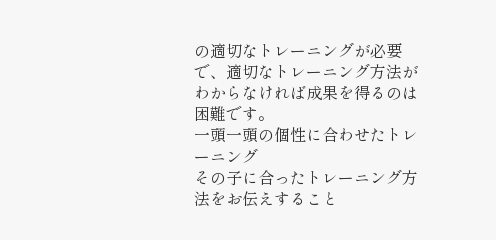の適切なトレーニングが必要で、適切なトレーニング方法がわからなければ成果を得るのは困難です。
一頭一頭の個性に合わせたトレーニング
その子に合ったトレーニング方法をお伝えすること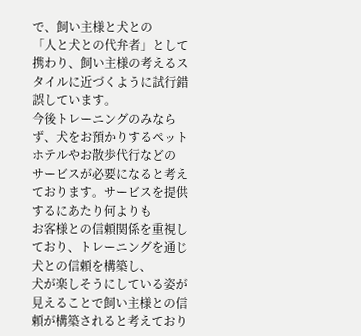で、飼い主様と犬との
「人と犬との代弁者」として携わり、飼い主様の考えるスタイルに近づくように試行錯誤しています。
今後トレーニングのみならず、犬をお預かりするペットホテルやお散歩代行などの
サービスが必要になると考えております。サービスを提供するにあたり何よりも
お客様との信頼関係を重視しており、トレーニングを通じ犬との信頼を構築し、
犬が楽しそうにしている姿が見えることで飼い主様との信頼が構築されると考えており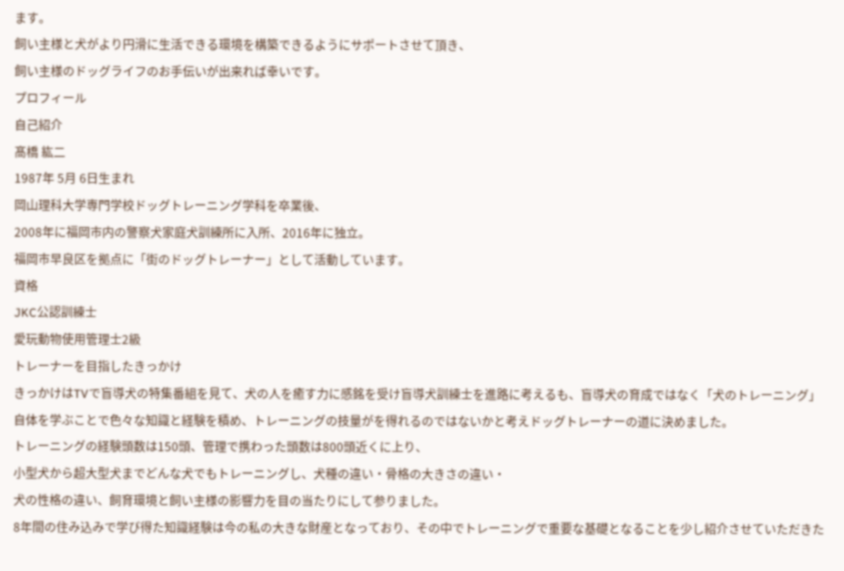ます。
飼い主様と犬がより円滑に生活できる環境を構築できるようにサポートさせて頂き、
飼い主様のドッグライフのお手伝いが出来れば幸いです。
プロフィール
自己紹介
髙橋 紘二
1987年 5月 6日生まれ
岡山理科大学専門学校ドッグトレーニング学科を卒業後、
2008年に福岡市内の警察犬家庭犬訓練所に入所、2016年に独立。
福岡市早良区を拠点に「街のドッグトレーナー」として活動しています。
資格
JKC公認訓練士
愛玩動物使用管理士2級
トレーナーを目指したきっかけ
きっかけはTVで盲導犬の特集番組を見て、犬の人を癒す力に感銘を受け盲導犬訓練士を進路に考えるも、盲導犬の育成ではなく「犬のトレーニング」自体を学ぶことで色々な知識と経験を積め、トレーニングの技量がを得れるのではないかと考えドッグトレーナーの道に決めました。
トレーニングの経験頭数は150頭、管理で携わった頭数は800頭近くに上り、
小型犬から超大型犬までどんな犬でもトレーニングし、犬種の違い・骨格の大きさの違い・
犬の性格の違い、飼育環境と飼い主様の影響力を目の当たりにして参りました。
8年間の住み込みで学び得た知識経験は今の私の大きな財産となっており、その中でトレーニングで重要な基礎となることを少し紹介させていただきた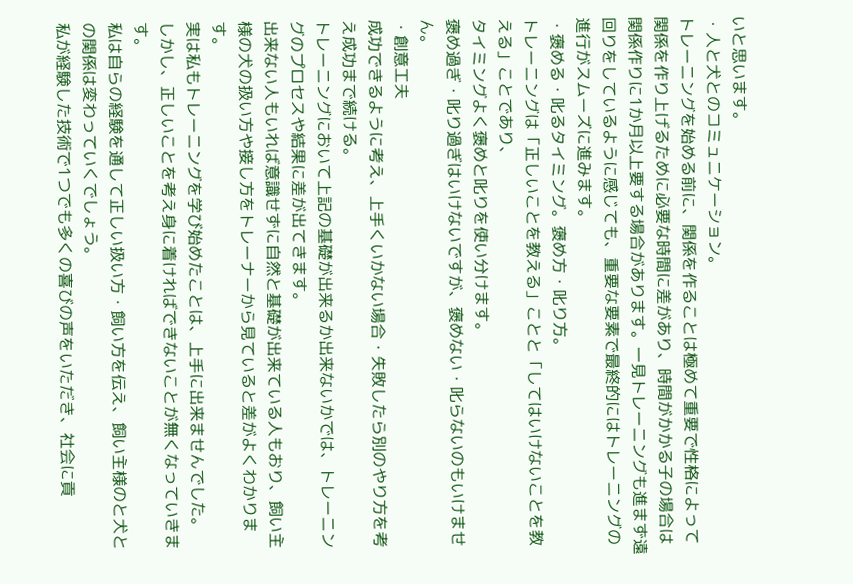いと思います。
・人と犬とのコミュニケーション。
トレーニングを始める前に、関係を作ることは極めて重要で性格によって関係を作り上げるために必要な時間に差があり、時間がかかる子の場合は関係作りに1か月以上要する場合があります。一見トレーニングも進まず遠回りをしているように感じても、重要な要素で最終的にはトレーニングの進行がスムーズに進みます。
・褒める・叱るタイミング。褒め方・叱り方。
トレーニングは「正しいことを教える」ことと「してはいけないことを教える」ことであり、
タイミングよく褒めと叱りを使い分けます。
褒め過ぎ・叱り過ぎはいけないですが、褒めない・叱らないのもいけません。
・創意工夫
成功できるように考え、上手くいかない場合・失敗したら別のやり方を考え成功まで続ける。
トレーニングにおいて上記の基礎が出来るか出来ないかでは、トレーニングのプロセスや結果に差が出てきます。
出来ない人もいれば意識せずに自然と基礎が出来ている人もおり、飼い主様の犬の扱い方や接し方をトレーナーから見ていると差がよくわかります。
実は私もトレーニングを学び始めたことは、上手に出来ませんでした。
しかし、正しいことを考え身に着ければできないことが無くなっていきます。
私は自らの経験を通して正しい扱い方・飼い方を伝え、飼い主様のと犬との関係は変わっていくでしょう。
私が経験した技術で1つでも多くの喜びの声をいただき、社会に貢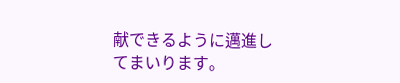献できるように邁進してまいります。